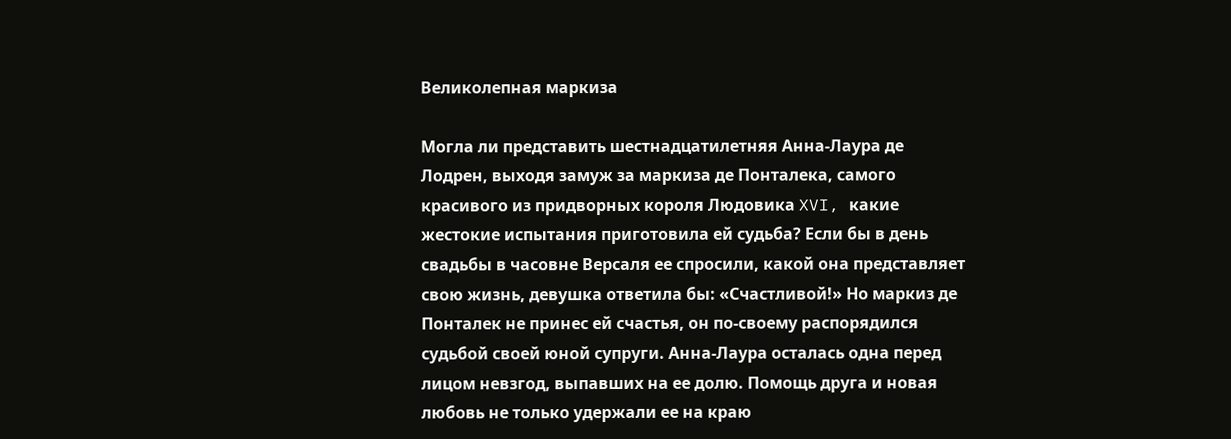Великолепная маркиза

Могла ли представить шестнадцатилетняя Анна-Лаура де Лодрен, выходя замуж за маркиза де Понталека, самого красивого из придворных короля Людовика XVI, какие жестокие испытания приготовила ей судьба? Если бы в день свадьбы в часовне Версаля ее спросили, какой она представляет свою жизнь, девушка ответила бы: «Счастливой!» Но маркиз де Понталек не принес ей счастья, он по-своему распорядился судьбой своей юной супруги. Анна-Лаура осталась одна перед лицом невзгод, выпавших на ее долю. Помощь друга и новая любовь не только удержали ее на краю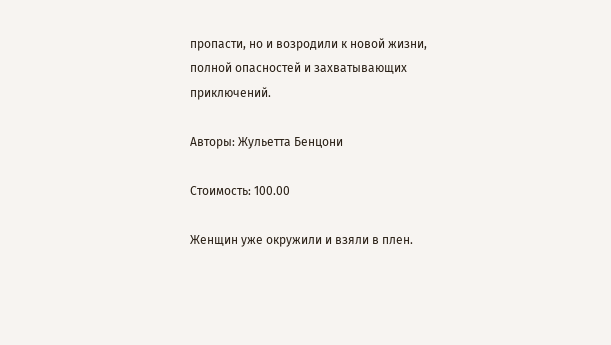пропасти, но и возродили к новой жизни, полной опасностей и захватывающих приключений.

Авторы: Жульетта Бенцони

Стоимость: 100.00

Женщин уже окружили и взяли в плен.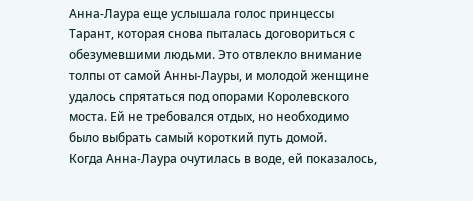Анна-Лаура еще услышала голос принцессы Тарант, которая снова пыталась договориться с обезумевшими людьми. Это отвлекло внимание толпы от самой Анны-Лауры, и молодой женщине удалось спрятаться под опорами Королевского моста. Ей не требовался отдых, но необходимо было выбрать самый короткий путь домой.
Когда Анна-Лаура очутилась в воде, ей показалось,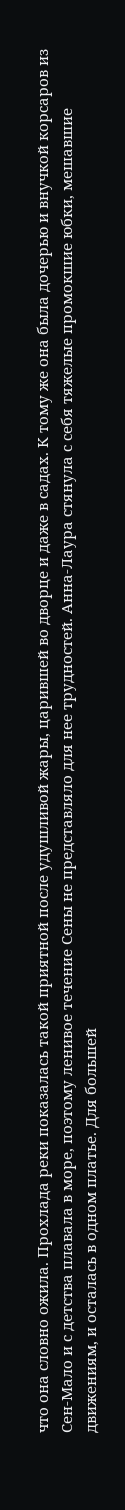что она словно ожила. Прохлада реки показалась такой приятной после удушливой жары, царившей во дворце и даже в садах. К тому же она была дочерью и внучкой корсаров из Сен-Мало и с детства плавала в море, поэтому ленивое течение Сены не представляло для нее трудностей. Анна-Лаура стянула с себя тяжелые промокшие юбки, мешавшие движениям, и осталась в одном платье. Для большей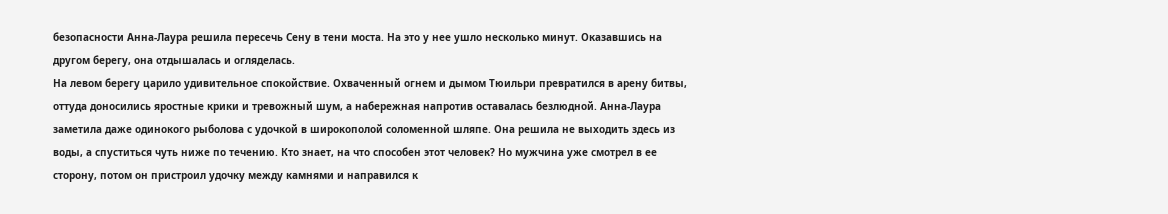безопасности Анна-Лаура решила пересечь Сену в тени моста. На это у нее ушло несколько минут. Оказавшись на другом берегу, она отдышалась и огляделась.
На левом берегу царило удивительное спокойствие. Охваченный огнем и дымом Тюильри превратился в арену битвы, оттуда доносились яростные крики и тревожный шум, а набережная напротив оставалась безлюдной. Анна-Лаура заметила даже одинокого рыболова с удочкой в широкополой соломенной шляпе. Она решила не выходить здесь из воды, а спуститься чуть ниже по течению. Кто знает, на что способен этот человек? Но мужчина уже смотрел в ее сторону, потом он пристроил удочку между камнями и направился к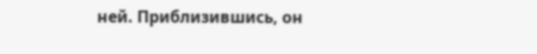ней. Приблизившись, он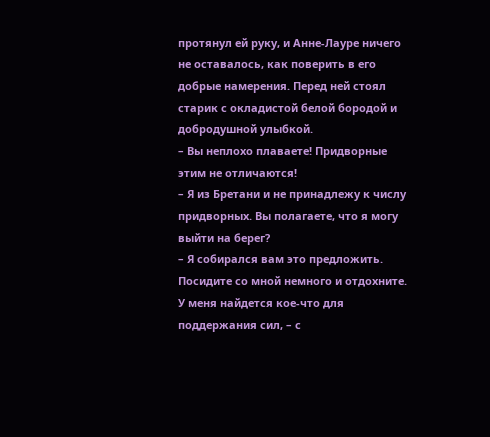протянул ей руку, и Анне-Лауре ничего не оставалось, как поверить в его добрые намерения. Перед ней стоял старик с окладистой белой бородой и добродушной улыбкой.
– Вы неплохо плаваете! Придворные этим не отличаются!
– Я из Бретани и не принадлежу к числу придворных. Вы полагаете, что я могу выйти на берег?
– Я собирался вам это предложить. Посидите со мной немного и отдохните. У меня найдется кое-что для поддержания сил, – с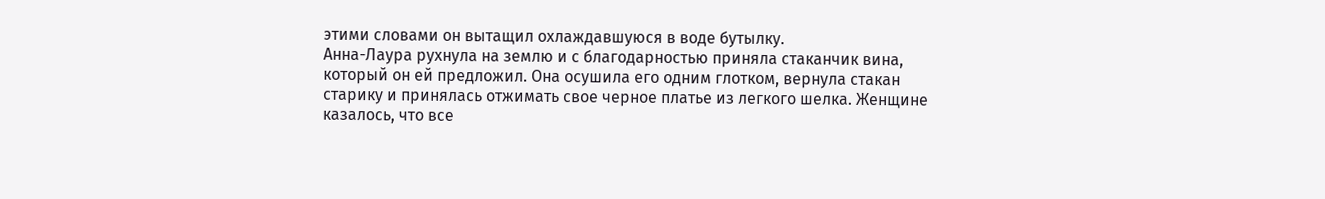этими словами он вытащил охлаждавшуюся в воде бутылку.
Анна-Лаура рухнула на землю и с благодарностью приняла стаканчик вина, который он ей предложил. Она осушила его одним глотком, вернула стакан старику и принялась отжимать свое черное платье из легкого шелка. Женщине казалось, что все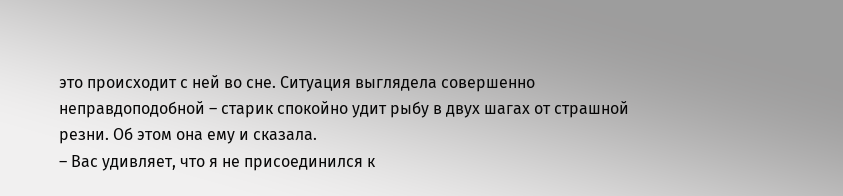это происходит с ней во сне. Ситуация выглядела совершенно неправдоподобной – старик спокойно удит рыбу в двух шагах от страшной резни. Об этом она ему и сказала.
– Вас удивляет, что я не присоединился к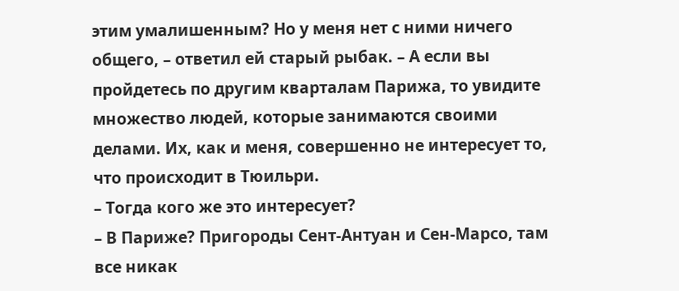этим умалишенным? Но у меня нет с ними ничего общего, – ответил ей старый рыбак. – А если вы пройдетесь по другим кварталам Парижа, то увидите множество людей, которые занимаются своими делами. Их, как и меня, совершенно не интересует то, что происходит в Тюильри.
– Тогда кого же это интересует?
– В Париже? Пригороды Сент-Антуан и Сен-Марсо, там все никак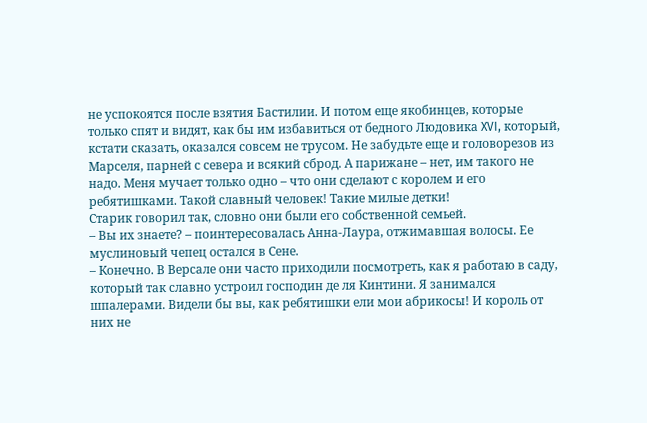не успокоятся после взятия Бастилии. И потом еще якобинцев, которые только спят и видят, как бы им избавиться от бедного Людовика XVI, который, кстати сказать, оказался совсем не трусом. Не забудьте еще и головорезов из Марселя, парней с севера и всякий сброд. А парижане – нет, им такого не надо. Меня мучает только одно – что они сделают с королем и его ребятишками. Такой славный человек! Такие милые детки!
Старик говорил так, словно они были его собственной семьей.
– Вы их знаете? – поинтересовалась Анна-Лаура, отжимавшая волосы. Ее муслиновый чепец остался в Сене.
– Конечно. В Версале они часто приходили посмотреть, как я работаю в саду, который так славно устроил господин де ля Кинтини. Я занимался шпалерами. Видели бы вы, как ребятишки ели мои абрикосы! И король от них не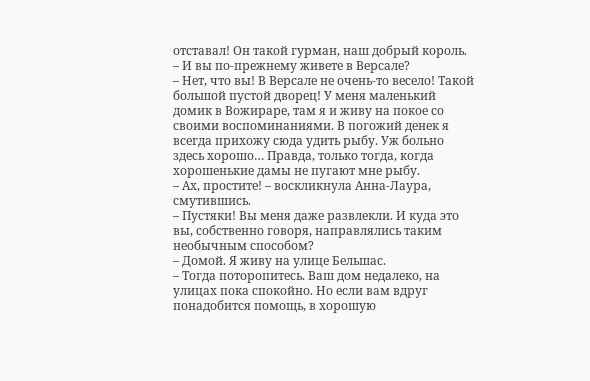отставал! Он такой гурман, наш добрый король.
– И вы по-прежнему живете в Версале?
– Нет, что вы! В Версале не очень-то весело! Такой большой пустой дворец! У меня маленький домик в Вожираре, там я и живу на покое со своими воспоминаниями. В погожий денек я всегда прихожу сюда удить рыбу. Уж больно здесь хорошо… Правда, только тогда, когда хорошенькие дамы не пугают мне рыбу.
– Ах, простите! – воскликнула Анна-Лаура, смутившись.
– Пустяки! Вы меня даже развлекли. И куда это вы, собственно говоря, направлялись таким необычным способом?
– Домой. Я живу на улице Бельшас.
– Тогда поторопитесь. Ваш дом недалеко, на улицах пока спокойно. Но если вам вдруг понадобится помощь, в хорошую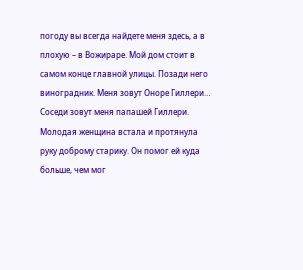погоду вы всегда найдете меня здесь, а в плохую – в Вожираре. Мой дом стоит в самом конце главной улицы. Позади него виноградник. Меня зовут Оноре Гиллери… Соседи зовут меня папашей Гиллери.
Молодая женщина встала и протянула руку доброму старику. Он помог ей куда больше, чем мог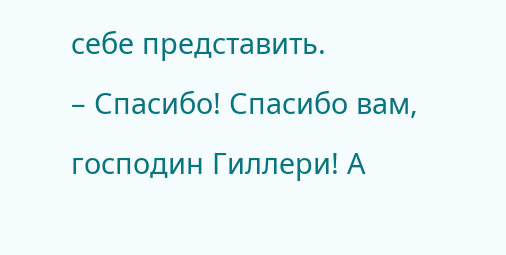себе представить.
– Спасибо! Спасибо вам, господин Гиллери! А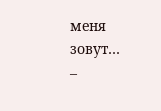меня зовут…
–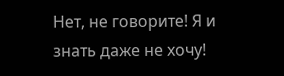Нет, не говорите! Я и знать даже не хочу!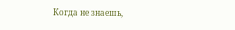Когда не знаешь,